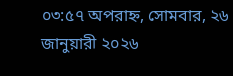০৩:৫৭ অপরাহ্ন, সোমবার, ২৬ জানুয়ারী ২০২৬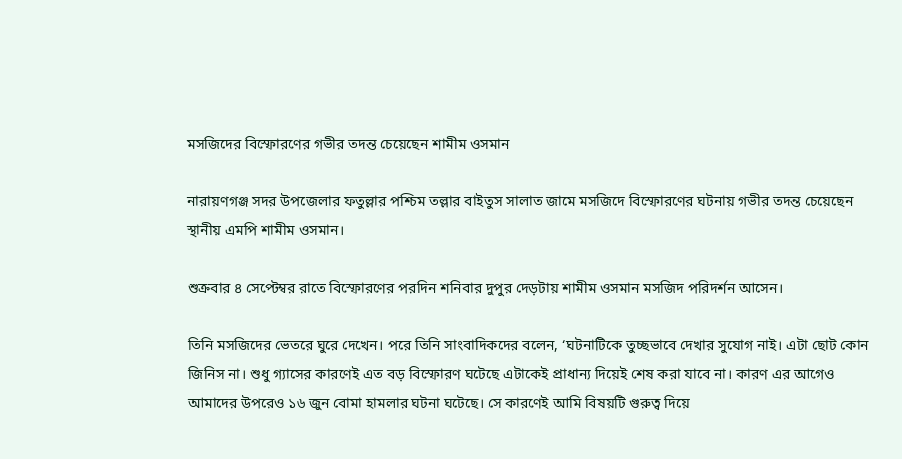মসজিদের বিস্ফোরণের গভীর তদন্ত চেয়েছেন শামীম ওসমান

নারায়ণগঞ্জ সদর উপজেলার ফতুল্লার পশ্চিম তল্লার বাইতুস সালাত জামে মসজিদে বিস্ফোরণের ঘটনায় গভীর তদন্ত চেয়েছেন স্থানীয় এমপি শামীম ওসমান।

শুক্রবার ৪ সেপ্টেম্বর রাতে বিস্ফোরণের পরদিন শনিবার দুপুর দেড়টায় শামীম ওসমান মসজিদ পরিদর্শন আসেন।

তিনি মসজিদের ভেতরে ঘুরে দেখেন। পরে তিনি সাংবাদিকদের বলেন, ‘ঘটনাটিকে তুচ্ছভাবে দেখার সুযোগ নাই। এটা ছোট কোন জিনিস না। শুধু গ্যাসের কারণেই এত বড় বিস্ফোরণ ঘটেছে এটাকেই প্রাধান্য দিয়েই শেষ করা যাবে না। কারণ এর আগেও আমাদের উপরেও ১৬ জুন বোমা হামলার ঘটনা ঘটেছে। সে কারণেই আমি বিষয়টি গুরুত্ব দিয়ে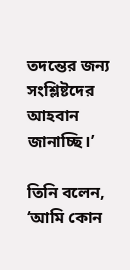তদন্তের জন্য সংশ্লিষ্টদের আহবান জানাচ্ছি।’

তিনি বলেন, ‘আমি কোন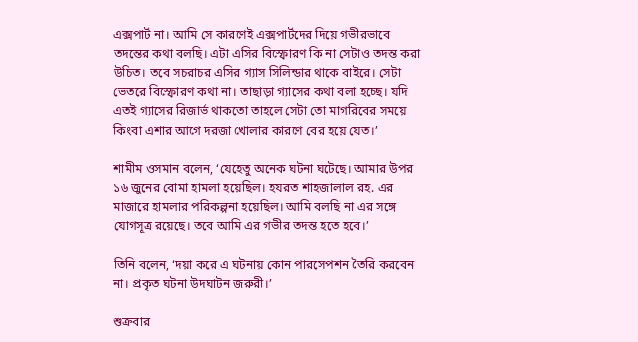এক্সপার্ট না। আমি সে কারণেই এক্সপার্টদের দিয়ে গভীরভাবে তদন্তের কথা বলছি। এটা এসির বিস্ফোরণ কি না সেটাও তদন্ত করা উচিত। তবে সচরাচর এসির গ্যাস সিলিন্ডার থাকে বাইরে। সেটা ভেতরে বিস্ফোরণ কথা না। তাছাড়া গ্যাসের কথা বলা হচ্ছে। যদি এতই গ্যাসের রিজার্ভ থাকতো তাহলে সেটা তো মাগরিবের সময়ে কিংবা এশার আগে দরজা খোলার কারণে বের হয়ে যেত।’

শামীম ওসমান বলেন, ‘যেহেতু অনেক ঘটনা ঘটেছে। আমার উপর ১৬ জুনের বোমা হামলা হয়েছিল। হযরত শাহজালাল রহ. এর মাজারে হামলার পরিকল্পনা হয়েছিল। আমি বলছি না এর সঙ্গে যোগসূত্র রয়েছে। তবে আমি এর গভীর তদন্ত হতে হবে।’

তিনি বলেন, ‘দয়া করে এ ঘটনায় কোন পারসেপশন তৈরি করবেন না। প্রকৃত ঘটনা উদঘাটন জরুরী।’

শুক্রবার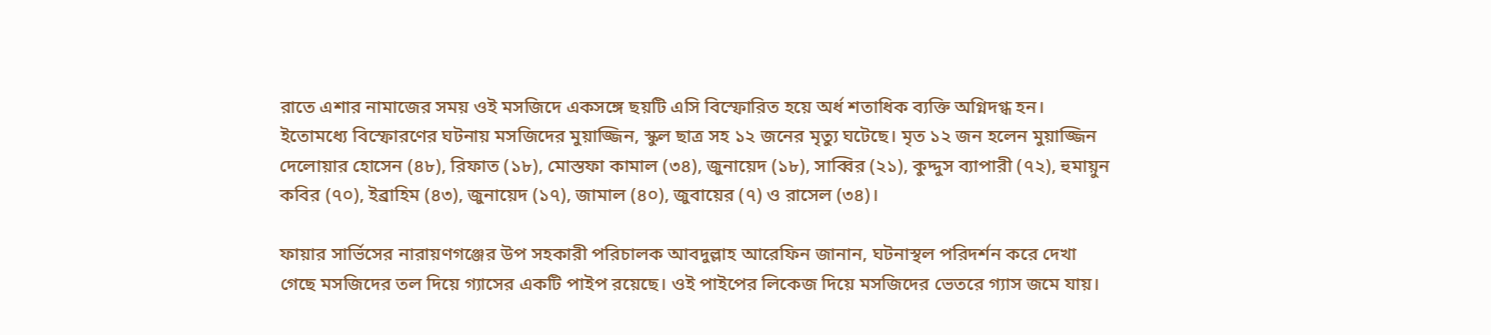রাতে এশার নামাজের সময় ওই মসজিদে একসঙ্গে ছয়টি এসি বিস্ফোরিত হয়ে অর্ধ শতাধিক ব্যক্তি অগ্নিদগ্ধ হন। ইতোমধ্যে বিস্ফোরণের ঘটনায় মসজিদের মুয়াজ্জিন, স্কুল ছাত্র সহ ১২ জনের মৃত্যু ঘটেছে। মৃত ১২ জন হলেন মুয়াজ্জিন দেলোয়ার হোসেন (৪৮), রিফাত (১৮), মোস্তফা কামাল (৩৪), জুনায়েদ (১৮), সাব্বির (২১), কুদ্দুস ব্যাপারী (৭২), হুমায়ুন কবির (৭০), ইব্রাহিম (৪৩), জুনায়েদ (১৭), জামাল (৪০), জুবায়ের (৭) ও রাসেল (৩৪)।

ফায়ার সার্ভিসের নারায়ণগঞ্জের উপ সহকারী পরিচালক আবদুল্লাহ আরেফিন জানান, ঘটনাস্থল পরিদর্শন করে দেখা গেছে মসজিদের তল দিয়ে গ্যাসের একটি পাইপ রয়েছে। ওই পাইপের লিকেজ দিয়ে মসজিদের ভেতরে গ্যাস জমে যায়।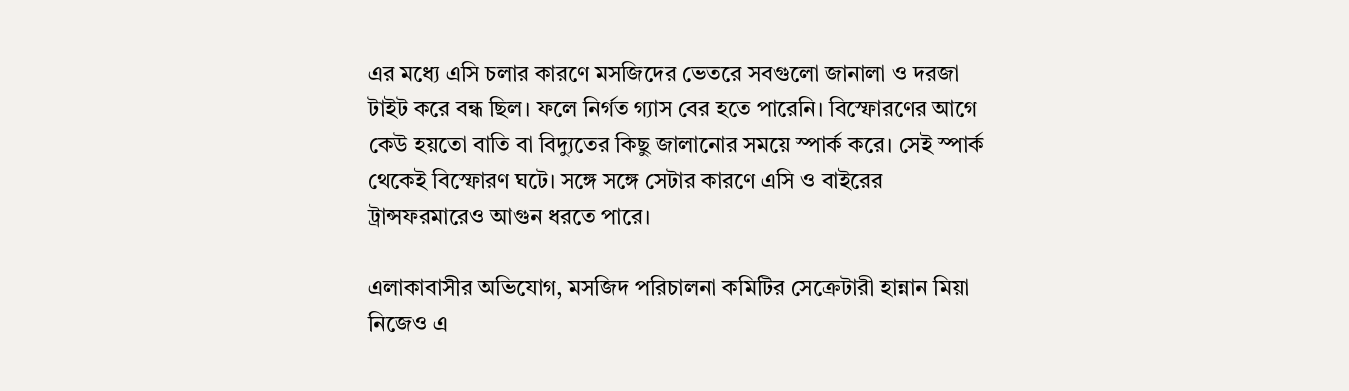এর মধ্যে এসি চলার কারণে মসজিদের ভেতরে সবগুলো জানালা ও দরজা টাইট করে বন্ধ ছিল। ফলে নির্গত গ্যাস বের হতে পারেনি। বিস্ফোরণের আগে কেউ হয়তো বাতি বা বিদ্যুতের কিছু জালানোর সময়ে স্পার্ক করে। সেই স্পার্ক থেকেই বিস্ফোরণ ঘটে। সঙ্গে সঙ্গে সেটার কারণে এসি ও বাইরের ট্রান্সফরমারেও আগুন ধরতে পারে।

এলাকাবাসীর অভিযোগ, মসজিদ পরিচালনা কমিটির সেক্রেটারী হান্নান মিয়া নিজেও এ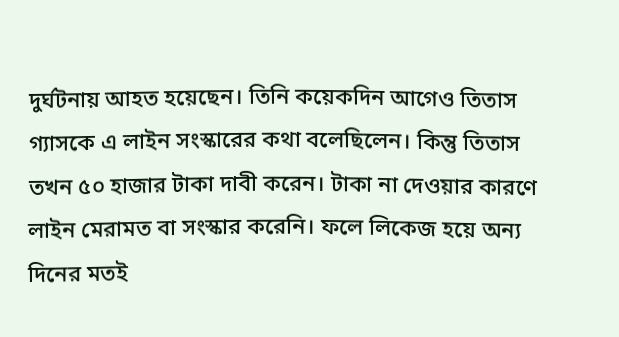দুর্ঘটনায় আহত হয়েছেন। তিনি কয়েকদিন আগেও তিতাস গ্যাসকে এ লাইন সংস্কারের কথা বলেছিলেন। কিন্তু তিতাস তখন ৫০ হাজার টাকা দাবী করেন। টাকা না দেওয়ার কারণে লাইন মেরামত বা সংস্কার করেনি। ফলে লিকেজ হয়ে অন্য দিনের মতই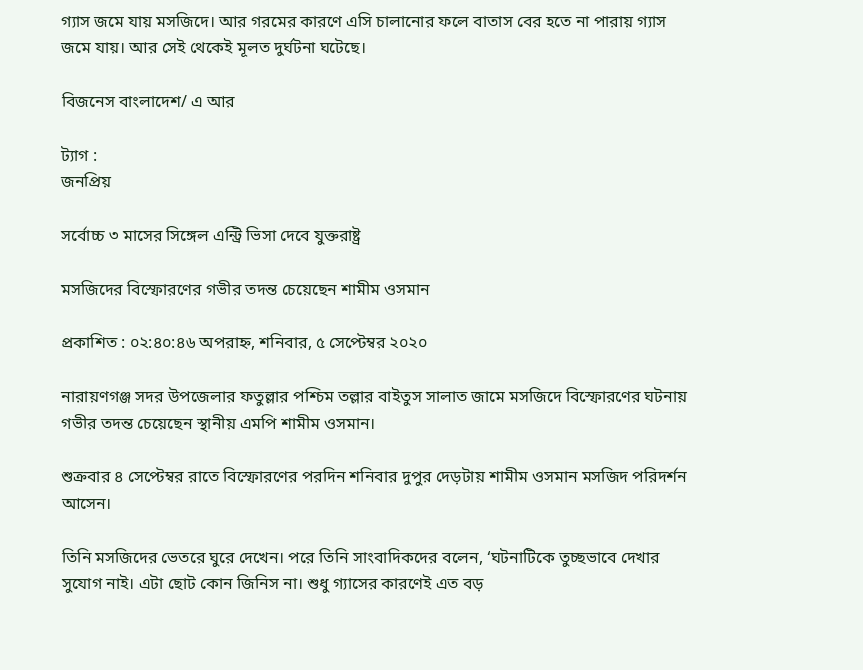গ্যাস জমে যায় মসজিদে। আর গরমের কারণে এসি চালানোর ফলে বাতাস বের হতে না পারায় গ্যাস জমে যায়। আর সেই থেকেই মূলত দুর্ঘটনা ঘটেছে।

বিজনেস বাংলাদেশ/ এ আর

ট্যাগ :
জনপ্রিয়

সর্বোচ্চ ৩ মাসের সিঙ্গেল এন্ট্রি ভিসা দেবে যুক্তরাষ্ট্র

মসজিদের বিস্ফোরণের গভীর তদন্ত চেয়েছেন শামীম ওসমান

প্রকাশিত : ০২:৪০:৪৬ অপরাহ্ন, শনিবার, ৫ সেপ্টেম্বর ২০২০

নারায়ণগঞ্জ সদর উপজেলার ফতুল্লার পশ্চিম তল্লার বাইতুস সালাত জামে মসজিদে বিস্ফোরণের ঘটনায় গভীর তদন্ত চেয়েছেন স্থানীয় এমপি শামীম ওসমান।

শুক্রবার ৪ সেপ্টেম্বর রাতে বিস্ফোরণের পরদিন শনিবার দুপুর দেড়টায় শামীম ওসমান মসজিদ পরিদর্শন আসেন।

তিনি মসজিদের ভেতরে ঘুরে দেখেন। পরে তিনি সাংবাদিকদের বলেন, ‘ঘটনাটিকে তুচ্ছভাবে দেখার সুযোগ নাই। এটা ছোট কোন জিনিস না। শুধু গ্যাসের কারণেই এত বড়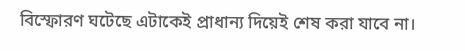বিস্ফোরণ ঘটেছে এটাকেই প্রাধান্য দিয়েই শেষ করা যাবে না।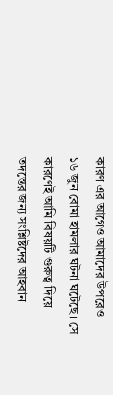কারণ এর আগেও আমাদের উপরেও ১৬ জুন বোমা হামলার ঘটনা ঘটেছে। সে কারণেই আমি বিষয়টি গুরুত্ব দিয়ে তদন্তের জন্য সংশ্লিষ্টদের আহবান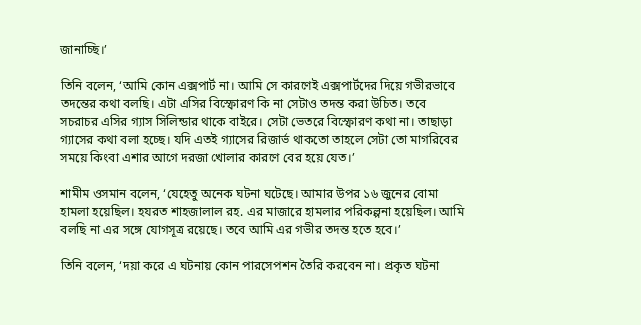জানাচ্ছি।’

তিনি বলেন, ‘আমি কোন এক্সপার্ট না। আমি সে কারণেই এক্সপার্টদের দিয়ে গভীরভাবে তদন্তের কথা বলছি। এটা এসির বিস্ফোরণ কি না সেটাও তদন্ত করা উচিত। তবে সচরাচর এসির গ্যাস সিলিন্ডার থাকে বাইরে। সেটা ভেতরে বিস্ফোরণ কথা না। তাছাড়া গ্যাসের কথা বলা হচ্ছে। যদি এতই গ্যাসের রিজার্ভ থাকতো তাহলে সেটা তো মাগরিবের সময়ে কিংবা এশার আগে দরজা খোলার কারণে বের হয়ে যেত।’

শামীম ওসমান বলেন, ‘যেহেতু অনেক ঘটনা ঘটেছে। আমার উপর ১৬ জুনের বোমা হামলা হয়েছিল। হযরত শাহজালাল রহ. এর মাজারে হামলার পরিকল্পনা হয়েছিল। আমি বলছি না এর সঙ্গে যোগসূত্র রয়েছে। তবে আমি এর গভীর তদন্ত হতে হবে।’

তিনি বলেন, ‘দয়া করে এ ঘটনায় কোন পারসেপশন তৈরি করবেন না। প্রকৃত ঘটনা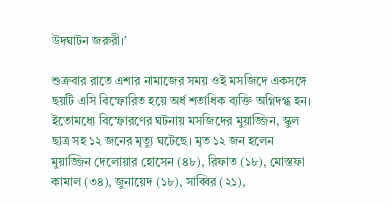উদঘাটন জরুরী।’

শুক্রবার রাতে এশার নামাজের সময় ওই মসজিদে একসঙ্গে ছয়টি এসি বিস্ফোরিত হয়ে অর্ধ শতাধিক ব্যক্তি অগ্নিদগ্ধ হন। ইতোমধ্যে বিস্ফোরণের ঘটনায় মসজিদের মুয়াজ্জিন, স্কুল ছাত্র সহ ১২ জনের মৃত্যু ঘটেছে। মৃত ১২ জন হলেন মুয়াজ্জিন দেলোয়ার হোসেন (৪৮), রিফাত (১৮), মোস্তফা কামাল (৩৪), জুনায়েদ (১৮), সাব্বির (২১),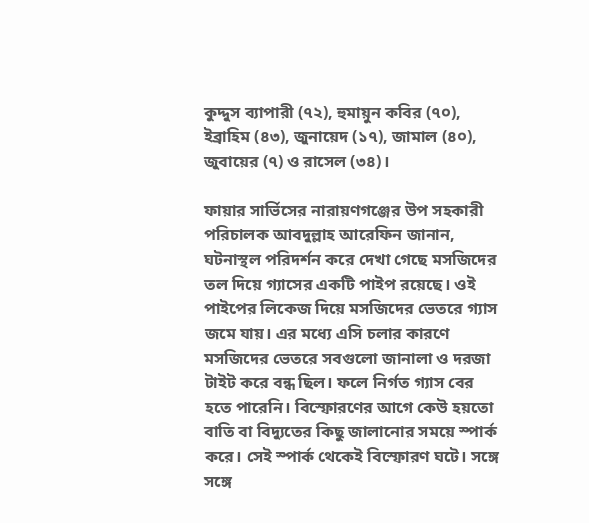কুদ্দুস ব্যাপারী (৭২), হুমায়ুন কবির (৭০), ইব্রাহিম (৪৩), জুনায়েদ (১৭), জামাল (৪০), জুবায়ের (৭) ও রাসেল (৩৪)।

ফায়ার সার্ভিসের নারায়ণগঞ্জের উপ সহকারী পরিচালক আবদুল্লাহ আরেফিন জানান, ঘটনাস্থল পরিদর্শন করে দেখা গেছে মসজিদের তল দিয়ে গ্যাসের একটি পাইপ রয়েছে। ওই পাইপের লিকেজ দিয়ে মসজিদের ভেতরে গ্যাস জমে যায়। এর মধ্যে এসি চলার কারণে মসজিদের ভেতরে সবগুলো জানালা ও দরজা টাইট করে বন্ধ ছিল। ফলে নির্গত গ্যাস বের হতে পারেনি। বিস্ফোরণের আগে কেউ হয়তো বাতি বা বিদ্যুতের কিছু জালানোর সময়ে স্পার্ক করে। সেই স্পার্ক থেকেই বিস্ফোরণ ঘটে। সঙ্গে সঙ্গে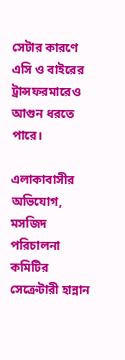সেটার কারণে এসি ও বাইরের ট্রান্সফরমারেও আগুন ধরতে পারে।

এলাকাবাসীর অভিযোগ, মসজিদ পরিচালনা কমিটির সেক্রেটারী হান্নান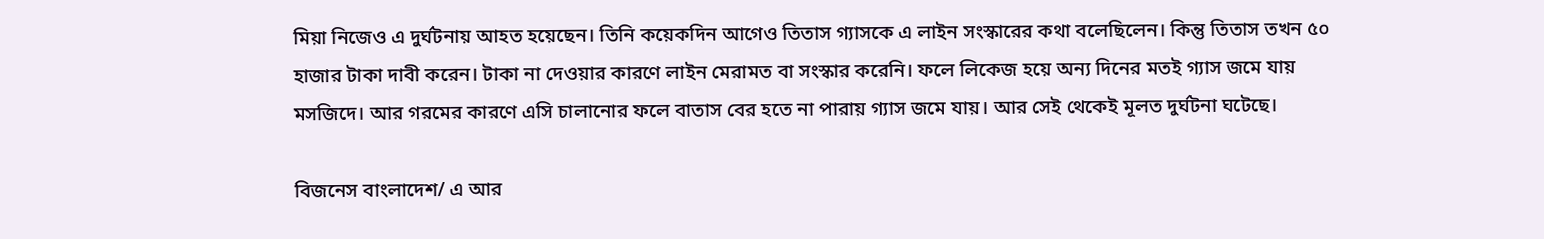মিয়া নিজেও এ দুর্ঘটনায় আহত হয়েছেন। তিনি কয়েকদিন আগেও তিতাস গ্যাসকে এ লাইন সংস্কারের কথা বলেছিলেন। কিন্তু তিতাস তখন ৫০ হাজার টাকা দাবী করেন। টাকা না দেওয়ার কারণে লাইন মেরামত বা সংস্কার করেনি। ফলে লিকেজ হয়ে অন্য দিনের মতই গ্যাস জমে যায় মসজিদে। আর গরমের কারণে এসি চালানোর ফলে বাতাস বের হতে না পারায় গ্যাস জমে যায়। আর সেই থেকেই মূলত দুর্ঘটনা ঘটেছে।

বিজনেস বাংলাদেশ/ এ আর